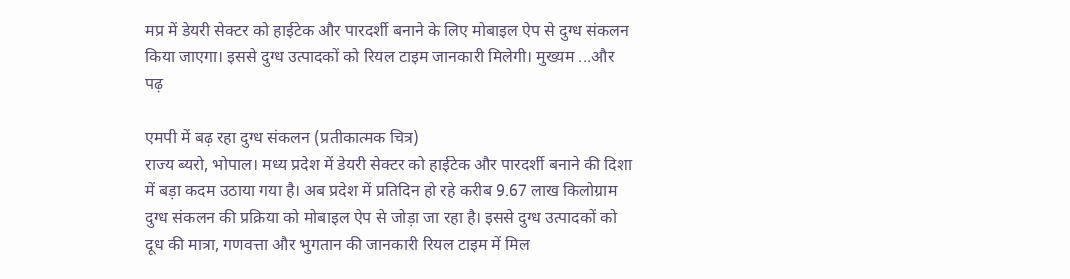मप्र में डेयरी सेक्टर को हाईटेक और पारदर्शी बनाने के लिए मोबाइल ऐप से दुग्ध संकलन किया जाएगा। इससे दुग्ध उत्पादकों को रियल टाइम जानकारी मिलेगी। मुख्यम ...और पढ़

एमपी में बढ़ रहा दुग्ध संकलन (प्रतीकात्मक चित्र)
राज्य ब्यरो, भोपाल। मध्य प्रदेश में डेयरी सेक्टर को हाईटेक और पारदर्शी बनाने की दिशा में बड़ा कदम उठाया गया है। अब प्रदेश में प्रतिदिन हो रहे करीब 9.67 लाख किलोग्राम दुग्ध संकलन की प्रक्रिया को मोबाइल ऐप से जोड़ा जा रहा है। इससे दुग्ध उत्पादकों को दूध की मात्रा, गणवत्ता और भुगतान की जानकारी रियल टाइम में मिल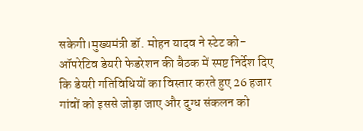सकेगी।मुख्यमंत्री डॉ. मोहन यादव ने स्टेट को-ऑपरेटिव डेयरी फेडरेशन की बैठक में स्पष्ट निर्देश दिए कि डेयरी गतिविधियों का विस्तार करते हुए 26 हजार गांवों को इससे जोड़ा जाए और दुग्ध संकलन को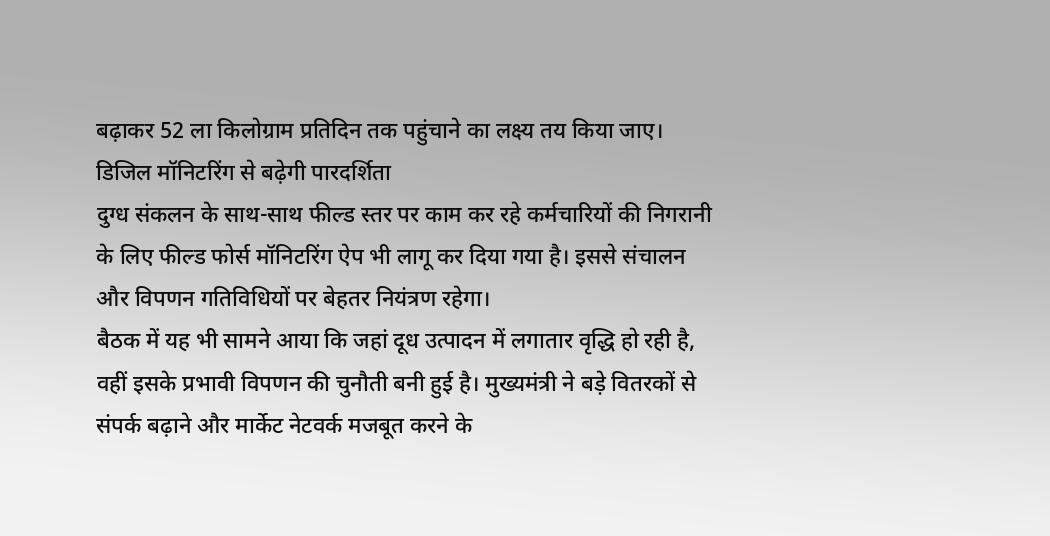बढ़ाकर 52 ला किलोग्राम प्रतिदिन तक पहुंचाने का लक्ष्य तय किया जाए। डिजिल मॉनिटरिंग से बढ़ेगी पारदर्शिता
दुग्ध संकलन के साथ-साथ फील्ड स्तर पर काम कर रहे कर्मचारियों की निगरानी के लिए फील्ड फोर्स मॉनिटरिंग ऐप भी लागू कर दिया गया है। इससे संचालन और विपणन गतिविधियों पर बेहतर नियंत्रण रहेगा।
बैठक में यह भी सामने आया कि जहां दूध उत्पादन में लगातार वृद्धि हो रही है, वहीं इसके प्रभावी विपणन की चुनौती बनी हुई है। मुख्यमंत्री ने बड़े वितरकों से संपर्क बढ़ाने और मार्केट नेटवर्क मजबूत करने के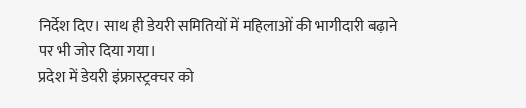निर्देश दिए। साथ ही डेयरी समितियों में महिलाओं की भागीदारी बढ़ाने पर भी जोर दिया गया।
प्रदेश में डेयरी इंफ्रास्ट्रक्चर को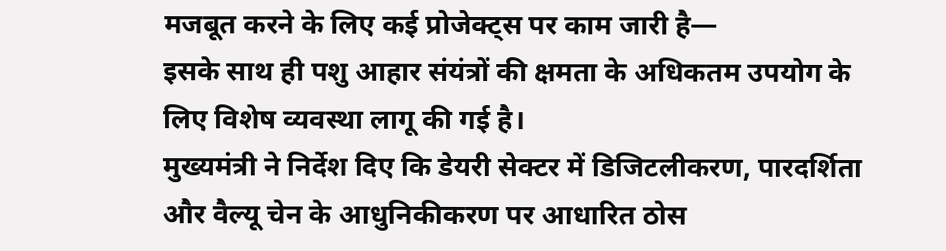मजबूत करने के लिए कई प्रोजेक्ट्स पर काम जारी है—
इसके साथ ही पशु आहार संयंत्रों की क्षमता के अधिकतम उपयोग के लिए विशेष व्यवस्था लागू की गई है।
मुख्यमंत्री ने निर्देश दिए कि डेयरी सेक्टर में डिजिटलीकरण, पारदर्शिता और वैल्यू चेन के आधुनिकीकरण पर आधारित ठोस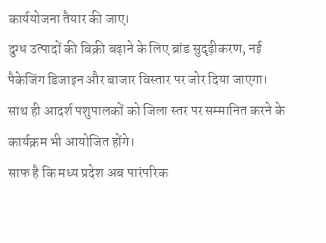कार्ययोजना तैयार की जाए।
दुग्ध उत्पादों की बिक्री बढ़ाने के लिए ब्रांड सुदृढ़ीकरण, नई पैकेजिंग डिजाइन और बाजार विस्तार पर जोर दिया जाएगा। साथ ही आदर्श पशुपालकों को जिला स्तर पर सम्मानित करने के कार्यक्रम भी आयोजित होंगे।
साफ है कि मध्य प्रदेश अब पारंपरिक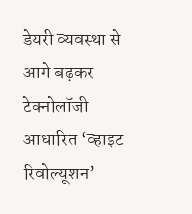डेयरी व्यवस्था से आगे बढ़कर टेक्नोलॉजी आधारित ‘व्हाइट रिवोल्यूशन’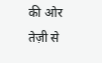की ओर तेज़ी से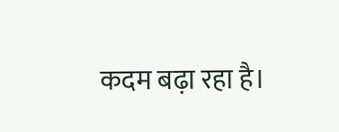कदम बढ़ा रहा है।